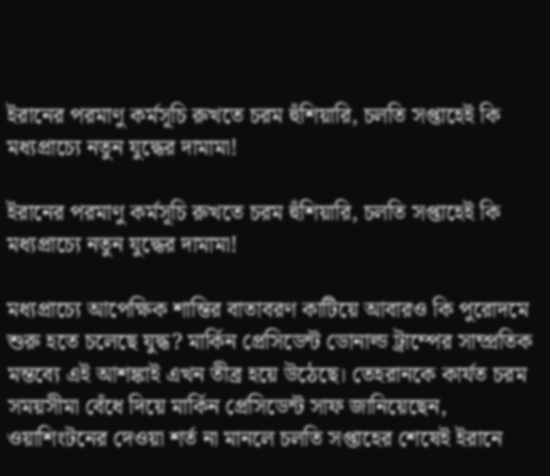ইরানের পরমাণু কর্মসূচি রুখতে চরম হুঁশিয়ারি, চলতি সপ্তাহেই কি মধ্যপ্রাচ্যে নতুন যুদ্ধের দামামা!

ইরানের পরমাণু কর্মসূচি রুখতে চরম হুঁশিয়ারি, চলতি সপ্তাহেই কি মধ্যপ্রাচ্যে নতুন যুদ্ধের দামামা!

মধ্যপ্রাচ্যে আপেক্ষিক শান্তির বাতাবরণ কাটিয়ে আবারও কি পুরোদমে শুরু হতে চলেছে যুদ্ধ? মার্কিন প্রেসিডেন্ট ডোনাল্ড ট্রাম্পের সাম্প্রতিক মন্তব্যে এই আশঙ্কাই এখন তীব্র হয়ে উঠেছে। তেহরানকে কার্যত চরম সময়সীমা বেঁধে দিয়ে মার্কিন প্রেসিডেন্ট সাফ জানিয়েছেন, ওয়াশিংটনের দেওয়া শর্ত না মানলে চলতি সপ্তাহের শেষেই ইরানে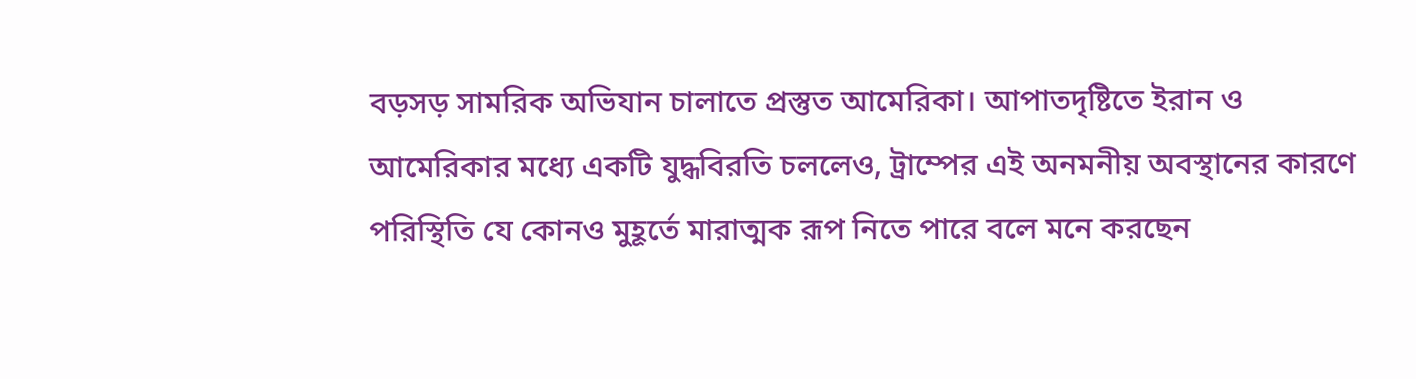বড়সড় সামরিক অভিযান চালাতে প্রস্তুত আমেরিকা। আপাতদৃষ্টিতে ইরান ও আমেরিকার মধ্যে একটি যুদ্ধবিরতি চললেও, ট্রাম্পের এই অনমনীয় অবস্থানের কারণে পরিস্থিতি যে কোনও মুহূর্তে মারাত্মক রূপ নিতে পারে বলে মনে করছেন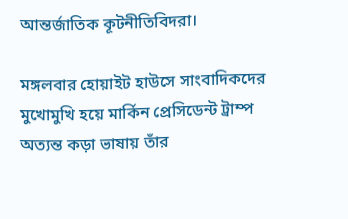আন্তর্জাতিক কূটনীতিবিদরা।

মঙ্গলবার হোয়াইট হাউসে সাংবাদিকদের মুখোমুখি হয়ে মার্কিন প্রেসিডেন্ট ট্রাম্প অত্যন্ত কড়া ভাষায় তাঁর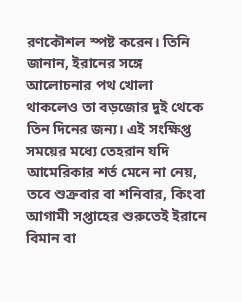রণকৌশল স্পষ্ট করেন। তিনি জানান, ইরানের সঙ্গে আলোচনার পথ খোলা থাকলেও তা বড়জোর দুই থেকে তিন দিনের জন্য। এই সংক্ষিপ্ত সময়ের মধ্যে তেহরান যদি আমেরিকার শর্ত মেনে না নেয়, তবে শুক্রবার বা শনিবার, কিংবা আগামী সপ্তাহের শুরুতেই ইরানে বিমান বা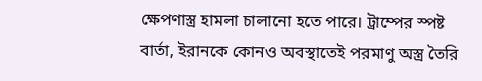ক্ষেপণাস্ত্র হামলা চালানো হতে পারে। ট্রাম্পের স্পষ্ট বার্তা, ইরানকে কোনও অবস্থাতেই পরমাণু অস্ত্র তৈরি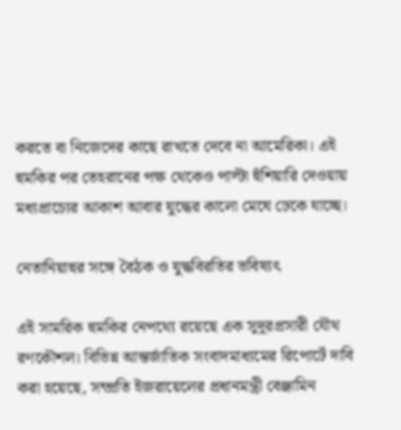করতে বা নিজেদের কাছে রাখতে দেবে না আমেরিকা। এই হুমকির পর তেহরানের পক্ষ থেকেও পাল্টা হুঁশিয়ারি দেওয়ায় মধ্যপ্রাচ্যের আকাশ আবার যুদ্ধের কালো মেঘে ঢেকে যাচ্ছে।

নেতানিয়াহুর সঙ্গে বৈঠক ও যুদ্ধবিরতির ভবিষ্যৎ

এই সামরিক হুমকির নেপথ্যে রয়েছে এক সুদূরপ্রসারী যৌথ রণকৌশল। বিভিন্ন আন্তর্জাতিক সংবাদমাধ্যমের রিপোর্টে দাবি করা হয়েছে, সম্প্রতি ইজরায়েলের প্রধানমন্ত্রী বেঞ্জামিন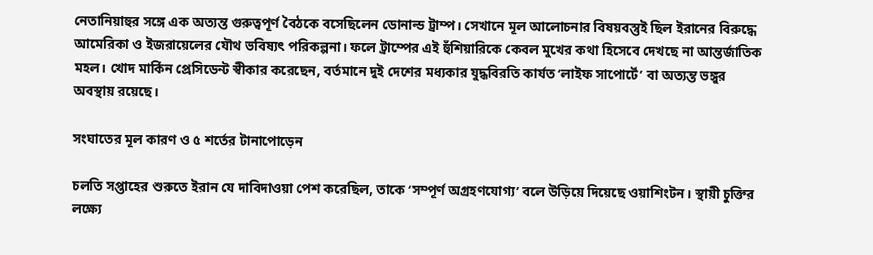নেতানিয়াহুর সঙ্গে এক অত্যন্ত গুরুত্বপূর্ণ বৈঠকে বসেছিলেন ডোনাল্ড ট্রাম্প। সেখানে মূল আলোচনার বিষয়বস্তুই ছিল ইরানের বিরুদ্ধে আমেরিকা ও ইজরায়েলের যৌথ ভবিষ্যৎ পরিকল্পনা। ফলে ট্রাম্পের এই হুঁশিয়ারিকে কেবল মুখের কথা হিসেবে দেখছে না আন্তর্জাতিক মহল। খোদ মার্কিন প্রেসিডেন্ট স্বীকার করেছেন, বর্তমানে দুই দেশের মধ্যকার যুদ্ধবিরতি কার্যত ‘লাইফ সাপোর্টে’ বা অত্যন্ত ভঙ্গুর অবস্থায় রয়েছে।

সংঘাতের মূল কারণ ও ৫ শর্তের টানাপোড়েন

চলতি সপ্তাহের শুরুতে ইরান যে দাবিদাওয়া পেশ করেছিল, তাকে ‘সম্পূর্ণ অগ্রহণযোগ্য’ বলে উড়িয়ে দিয়েছে ওয়াশিংটন। স্থায়ী চুক্তির লক্ষ্যে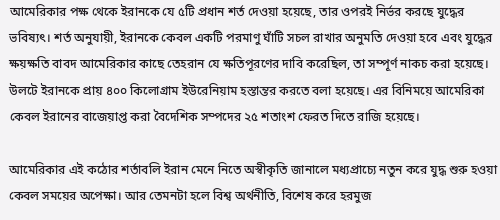আমেরিকার পক্ষ থেকে ইরানকে যে ৫টি প্রধান শর্ত দেওয়া হয়েছে, তার ওপরই নির্ভর করছে যুদ্ধের ভবিষ্যৎ। শর্ত অনুযায়ী, ইরানকে কেবল একটি পরমাণু ঘাঁটি সচল রাখার অনুমতি দেওয়া হবে এবং যুদ্ধের ক্ষয়ক্ষতি বাবদ আমেরিকার কাছে তেহরান যে ক্ষতিপূরণের দাবি করেছিল, তা সম্পূর্ণ নাকচ করা হয়েছে। উলটে ইরানকে প্রায় ৪০০ কিলোগ্রাম ইউরেনিয়াম হস্তান্তর করতে বলা হয়েছে। এর বিনিময়ে আমেরিকা কেবল ইরানের বাজেয়াপ্ত করা বৈদেশিক সম্পদের ২৫ শতাংশ ফেরত দিতে রাজি হয়েছে।

আমেরিকার এই কঠোর শর্তাবলি ইরান মেনে নিতে অস্বীকৃতি জানালে মধ্যপ্রাচ্যে নতুন করে যুদ্ধ শুরু হওয়া কেবল সময়ের অপেক্ষা। আর তেমনটা হলে বিশ্ব অর্থনীতি, বিশেষ করে হরমুজ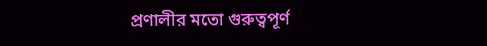প্রণালীর মতো গুরুত্বপূর্ণ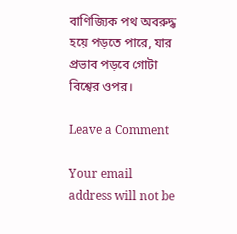বাণিজ্যিক পথ অবরুদ্ধ হয়ে পড়তে পারে, যার প্রভাব পড়বে গোটা বিশ্বের ওপর।

Leave a Comment

Your email address will not be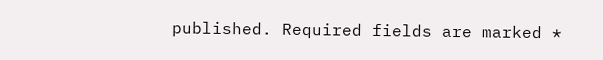published. Required fields are marked *